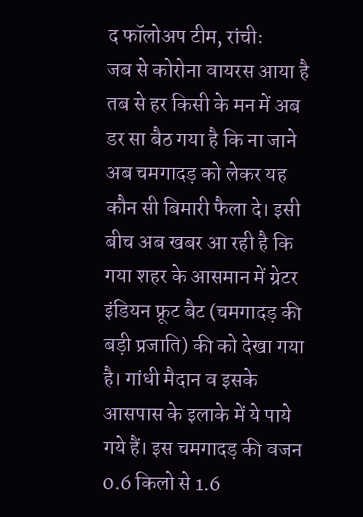द फॉलोअप टीम, रांचीः
जब से कोरोना वायरस आया है तब से हर किसी के मन में अब डर सा बैठ गया है कि ना जाने अब चमगादड़ को लेकर यह कौन सी बिमारी फैला दे। इसी बीच अब खबर आ रही है कि गया शहर के आसमान में ग्रेटर इंडियन फ्रूट बैट (चमगादड़ की बड़ी प्रजाति) की को देखा गया है। गांधी मैदान व इसके आसपास के इलाके में ये पाये गये हैं। इस चमगादड़ की वजन 0.6 किलो से 1.6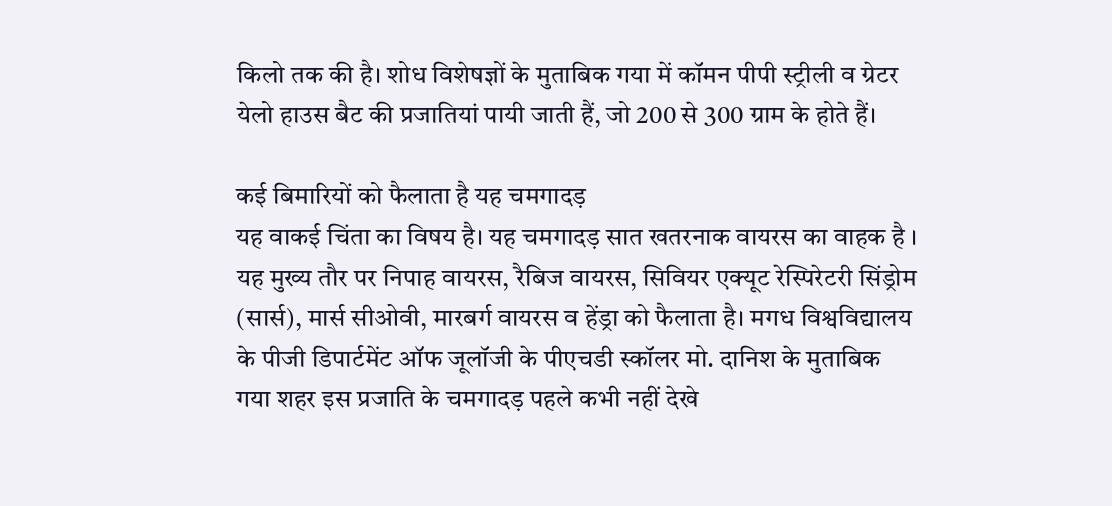किलो तक की है। शोध विशेषज्ञों के मुताबिक गया में कॉमन पीपी स्ट्रीली व ग्रेटर येलो हाउस बैट की प्रजातियां पायी जाती हैं, जो 200 से 300 ग्राम के होते हैं।

कई बिमारियों को फैलाता है यह चमगादड़
यह वाकई चिंता का विषय है। यह चमगादड़ सात खतरनाक वायरस का वाहक है । यह मुख्य तौर पर निपाह वायरस, रैबिज वायरस, सिवियर एक्यूट रेस्पिरेटरी सिंड्रोम (सार्स), मार्स सीओवी, मारबर्ग वायरस व हेंड्रा को फैलाता है। मगध विश्वविद्यालय के पीजी डिपार्टमेंट ऑफ जूलॉजी के पीएचडी स्कॉलर मो. दानिश के मुताबिक गया शहर इस प्रजाति के चमगादड़ पहले कभी नहीं देखे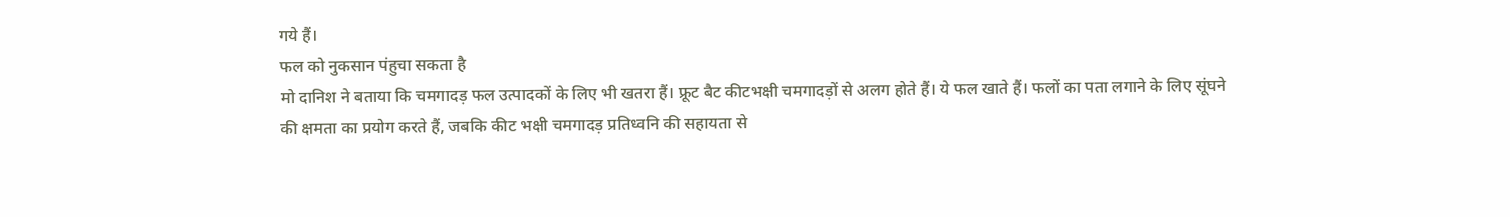गये हैं।
फल को नुकसान पंहुचा सकता है
मो दानिश ने बताया कि चमगादड़ फल उत्पादकों के लिए भी खतरा हैं। फ्रूट बैट कीटभक्षी चमगादड़ों से अलग होते हैं। ये फल खाते हैं। फलों का पता लगाने के लिए सूंघने की क्षमता का प्रयोग करते हैं, जबकि कीट भक्षी चमगादड़ प्रतिध्वनि की सहायता से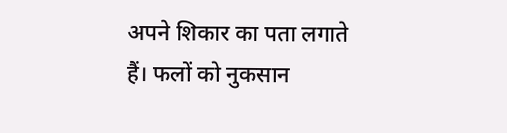अपने शिकार का पता लगाते हैं। फलों को नुकसान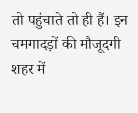तो पहुंचाते तो ही हैं। इन चमगादड़ों की मौजूदगी शहर में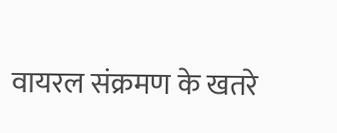वायरल संक्रमण के खतरे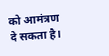को आमंत्रण दे सकता है।